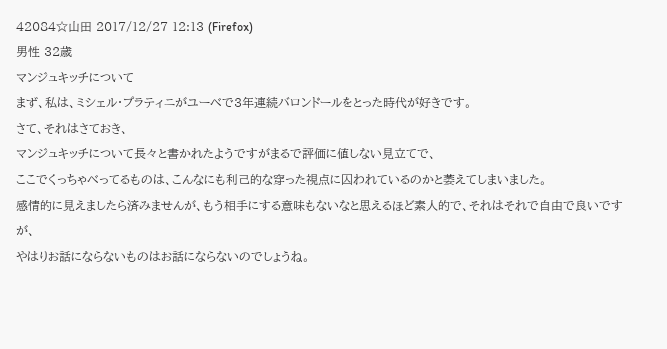42084☆山田 2017/12/27 12:13 (Firefox)
男性 32歳
マンジュキッチについて
まず、私は、ミシェル・プラティニがユーべで3年連続バロンドールをとった時代が好きです。
さて、それはさておき、
マンジュキッチについて長々と書かれたようですがまるで評価に値しない見立てで、
ここでくっちゃべってるものは、こんなにも利己的な穿った視点に囚われているのかと萎えてしまいました。
感情的に見えましたら済みませんが、もう相手にする意味もないなと思えるほど素人的で、それはそれで自由で良いですが、
やはりお話にならないものはお話にならないのでしょうね。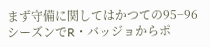まず守備に関してはかつての95−96シーズンでR・バッジョからポ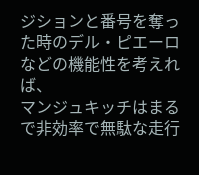ジションと番号を奪った時のデル・ピエーロなどの機能性を考えれば、
マンジュキッチはまるで非効率で無駄な走行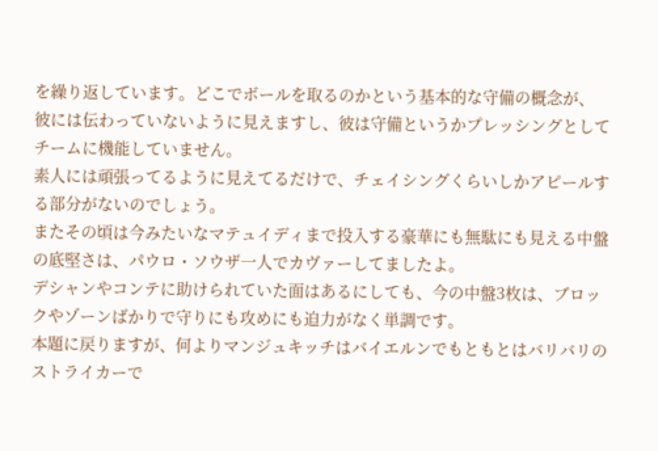を繰り返しています。どこでボールを取るのかという基本的な守備の概念が、
彼には伝わっていないように見えますし、彼は守備というかプレッシングとしてチームに機能していません。
素人には頑張ってるように見えてるだけで、チェイシングくらいしかアピールする部分がないのでしょう。
またその頃は今みたいなマテュイディまで投入する豪華にも無駄にも見える中盤の底堅さは、パウロ・ソウザ一人でカヴァーしてましたよ。
デシャンやコンテに助けられていた面はあるにしても、今の中盤3枚は、ブロックやゾーンばかりで守りにも攻めにも迫力がなく単調です。
本題に戻りますが、何よりマンジュキッチはバイエルンでもともとはバリバリのストライカーで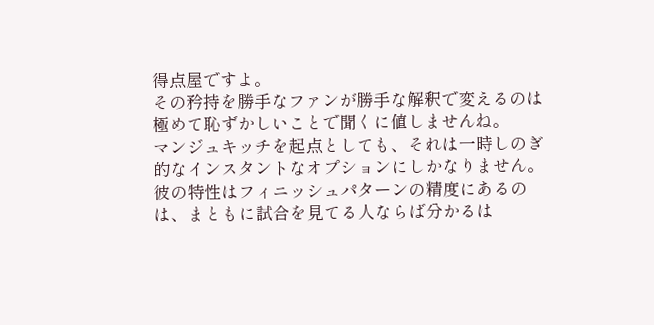得点屋ですよ。
その矜持を勝手なファンが勝手な解釈で変えるのは極めて恥ずかしいことで聞くに値しませんね。
マンジュキッチを起点としても、それは一時しのぎ的なインスタントなオプションにしかなりません。
彼の特性はフィニッシュパターンの精度にあるのは、まともに試合を見てる人ならば分かるは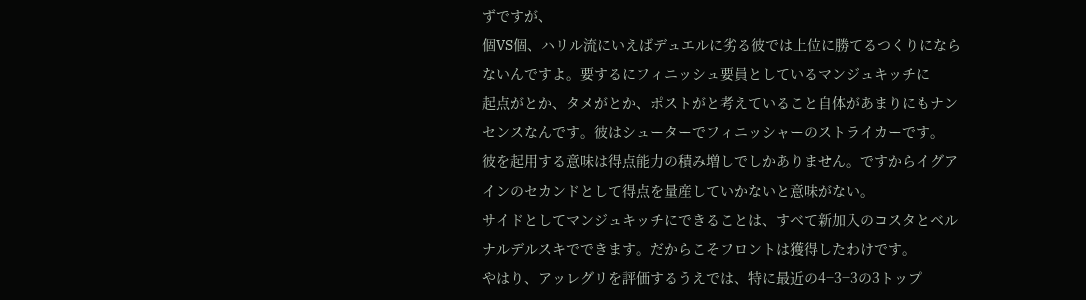ずですが、
個VS個、ハリル流にいえばデュエルに劣る彼では上位に勝てるつくりにならないんですよ。要するにフィニッシュ要員としているマンジュキッチに
起点がとか、タメがとか、ポストがと考えていること自体があまりにもナンセンスなんです。彼はシューターでフィニッシャーのストライカーです。
彼を起用する意味は得点能力の積み増しでしかありません。ですからイグアインのセカンドとして得点を量産していかないと意味がない。
サイドとしてマンジュキッチにできることは、すべて新加入のコスタとベルナルデルスキでできます。だからこそフロントは獲得したわけです。
やはり、アッレグリを評価するうえでは、特に最近の4−3−3の3トップ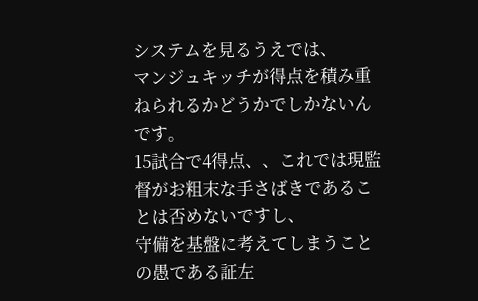システムを見るうえでは、
マンジュキッチが得点を積み重ねられるかどうかでしかないんです。
15試合で4得点、、これでは現監督がお粗末な手さばきであることは否めないですし、
守備を基盤に考えてしまうことの愚である証左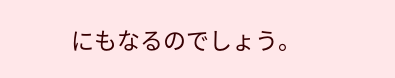にもなるのでしょう。